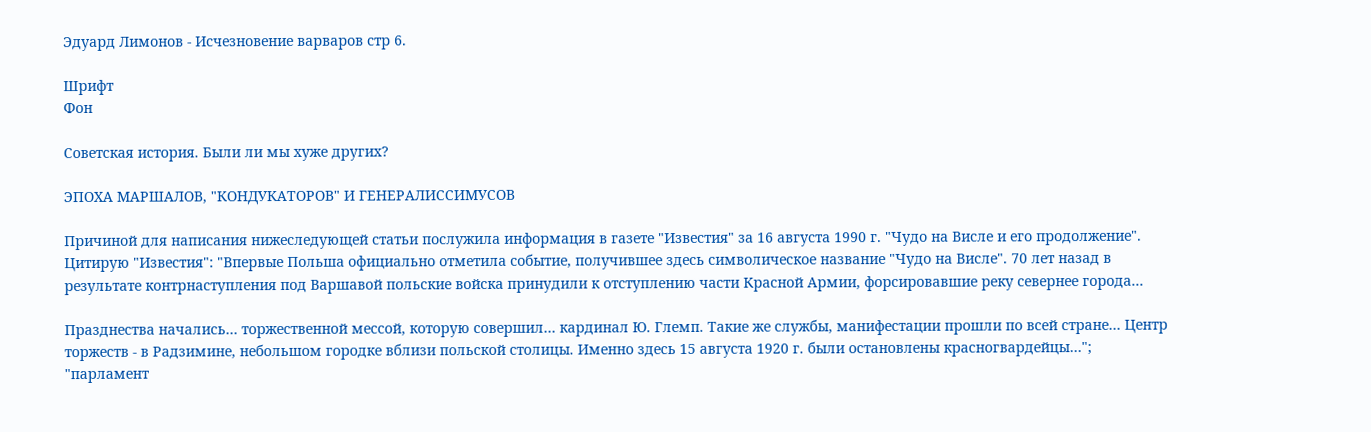Эдуард Лимонов - Исчезновение варваров стр 6.

Шрифт
Фон

Советская история. Были ли мы хуже других?

ЭПОХА МАРШАЛОВ, "КОНДУКАТОРОВ" И ГЕНЕРАЛИССИМУСОВ

Причиной для написания нижеследующей статьи послужила информация в газете "Известия" за 16 августа 1990 г. "Чудо на Висле и его продолжение". Цитирую "Известия": "Впервые Польша официально отметила событие, получившее здесь символическое название "Чудо на Висле". 70 лет назад в результате контрнаступления под Варшавой польские войска принудили к отступлению части Красной Армии, форсировавшие реку севернее города…

Празднества начались… торжественной мессой, которую совершил… кардинал Ю. Глемп. Такие же службы, манифестации прошли по всей стране… Центр торжеств - в Радзимине, небольшом городке вблизи польской столицы. Именно здесь 15 августа 1920 г. были остановлены красногвардейцы…"; "парламент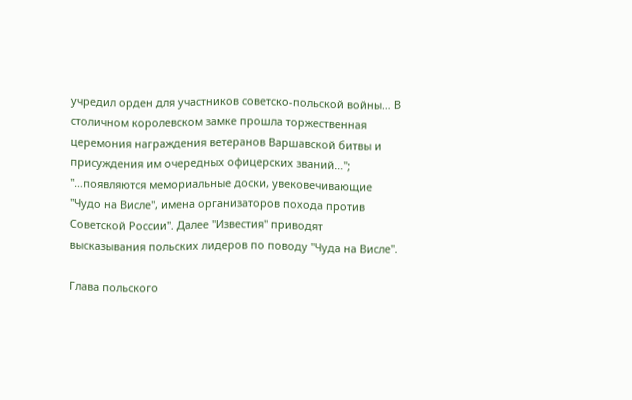учредил орден для участников советско-польской войны… В столичном королевском замке прошла торжественная церемония награждения ветеранов Варшавской битвы и присуждения им очередных офицерских званий…"; "…появляются мемориальные доски, увековечивающие "Чудо на Висле", имена организаторов похода против Советской России". Далее "Известия" приводят высказывания польских лидеров по поводу "Чуда на Висле".

Глава польского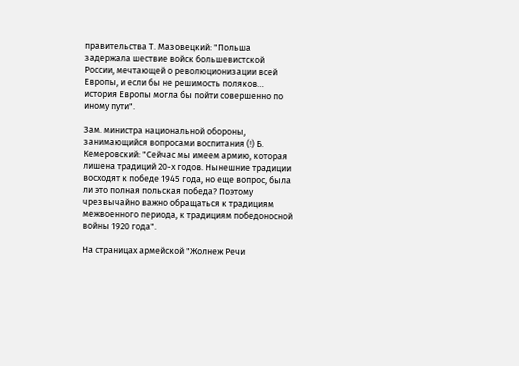правительства Т. Мазовецкий: "Польша задержала шествие войск большевистской России, мечтающей о революционизации всей Европы, и если бы не решимость поляков… история Европы могла бы пойти совершенно по иному пути".

Зам. министра национальной обороны, занимающийся вопросами воспитания (!) Б. Кемеровский: "Сейчас мы имеем армию, которая лишена традиций 20-х годов. Нынешние традиции восходят к победе 1945 года, но еще вопрос, была ли это полная польская победа? Поэтому чрезвычайно важно обращаться к традициям межвоенного периода, к традициям победоносной войны 1920 года".

На страницах армейской "Жолнеж Речи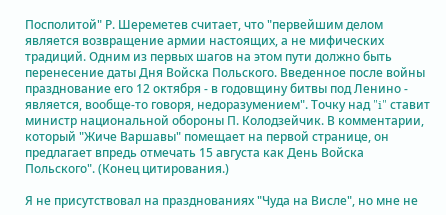Посполитой" Р. Шереметев считает, что "первейшим делом является возвращение армии настоящих, а не мифических традиций. Одним из первых шагов на этом пути должно быть перенесение даты Дня Войска Польского. Введенное после войны празднование его 12 октября - в годовщину битвы под Ленино - является, вообще-то говоря, недоразумением". Точку над "i" ставит министр национальной обороны П. Колодзейчик. В комментарии, который "Жиче Варшавы" помещает на первой странице, он предлагает впредь отмечать 15 августа как День Войска Польского". (Конец цитирования.)

Я не присутствовал на празднованиях "Чуда на Висле", но мне не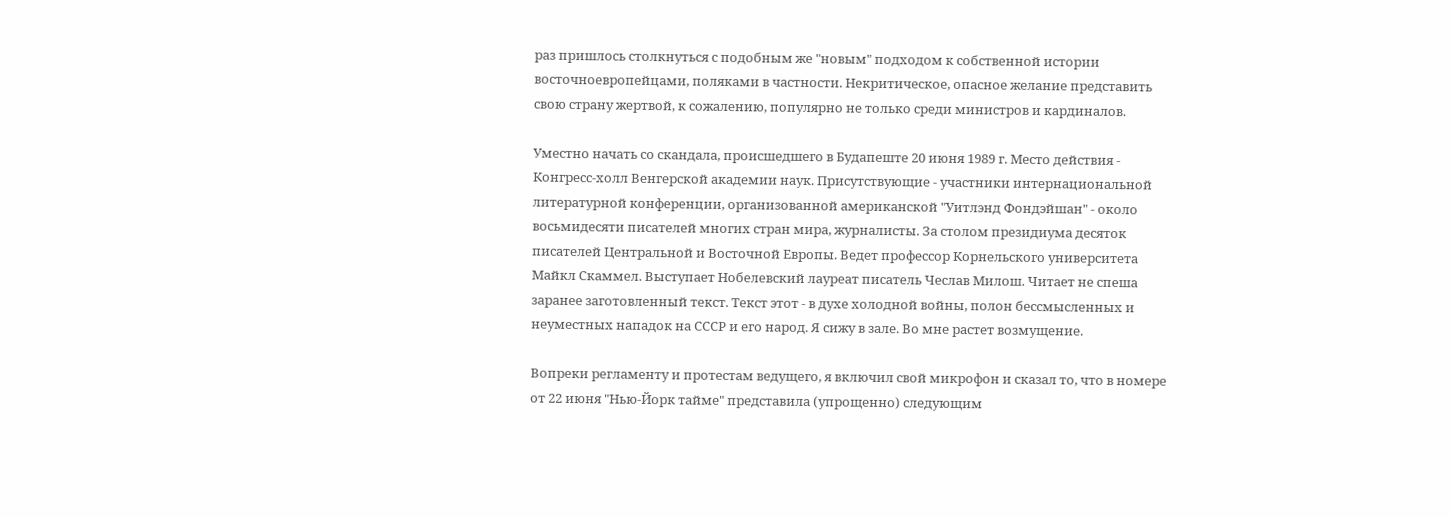раз пришлось столкнуться с подобным же "новым" подходом к собственной истории восточноевропейцами, поляками в частности. Некритическое, опасное желание представить свою страну жертвой, к сожалению, популярно не только среди министров и кардиналов.

Уместно начать со скандала, происшедшего в Будапеште 20 июня 1989 г. Место действия - Конгресс-холл Венгерской академии наук. Присутствующие - участники интернациональной литературной конференции, организованной американской "Уитлэнд Фондэйшан" - около восьмидесяти писателей многих стран мира, журналисты. За столом президиума десяток писателей Центральной и Восточной Европы. Ведет профессор Корнельского университета Майкл Скаммел. Выступает Нобелевский лауреат писатель Чеслав Милош. Читает не спеша заранее заготовленный текст. Текст этот - в духе холодной войны, полон бессмысленных и неуместных нападок на СССР и его народ. Я сижу в зале. Во мне растет возмущение.

Вопреки регламенту и протестам ведущего, я включил свой микрофон и сказал то, что в номере от 22 июня "Нью-Йорк тайме" представила (упрощенно) следующим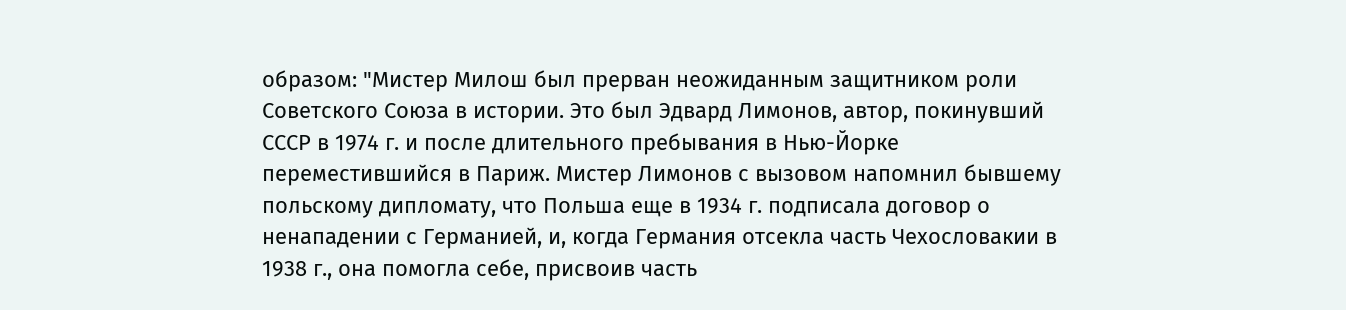образом: "Мистер Милош был прерван неожиданным защитником роли Советского Союза в истории. Это был Эдвард Лимонов, автор, покинувший СССР в 1974 г. и после длительного пребывания в Нью-Йорке переместившийся в Париж. Мистер Лимонов с вызовом напомнил бывшему польскому дипломату, что Польша еще в 1934 г. подписала договор о ненападении с Германией, и, когда Германия отсекла часть Чехословакии в 1938 г., она помогла себе, присвоив часть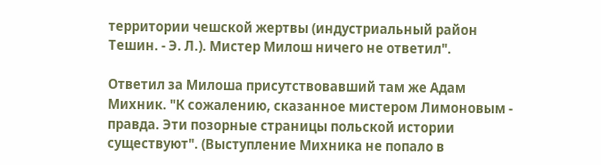территории чешской жертвы (индустриальный район Тешин. - Э. Л.). Мистер Милош ничего не ответил".

Ответил за Милоша присутствовавший там же Адам Михник. "К сожалению, сказанное мистером Лимоновым - правда. Эти позорные страницы польской истории существуют". (Выступление Михника не попало в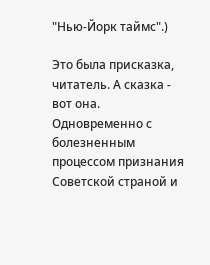"Нью-Йорк таймс".)

Это была присказка, читатель. А сказка - вот она. Одновременно с болезненным процессом признания Советской страной и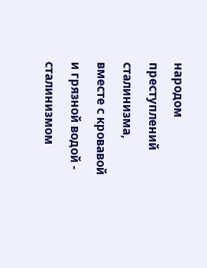народом преступлений сталинизма, вместе с кровавой и грязной водой - сталинизмом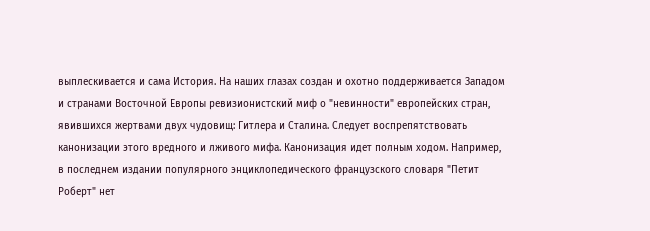выплескивается и сама История. На наших глазах создан и охотно поддерживается Западом и странами Восточной Европы ревизионистский миф о "невинности" европейских стран, явившихся жертвами двух чудовищ: Гитлера и Сталина. Следует воспрепятствовать канонизации этого вредного и лживого мифа. Канонизация идет полным ходом. Например, в последнем издании популярного энциклопедического французского словаря "Петит Роберт" нет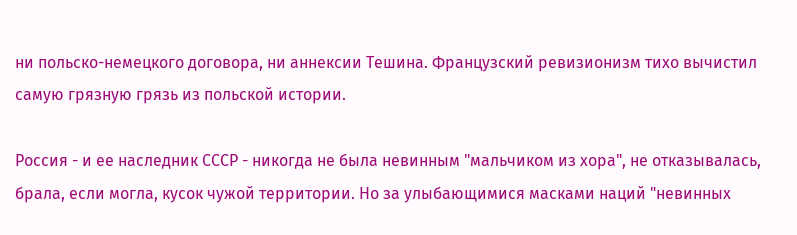ни польско-немецкого договора, ни аннексии Тешина. Французский ревизионизм тихо вычистил самую грязную грязь из польской истории.

Россия - и ее наследник СССР - никогда не была невинным "мальчиком из хора", не отказывалась, брала, если могла, кусок чужой территории. Но за улыбающимися масками наций "невинных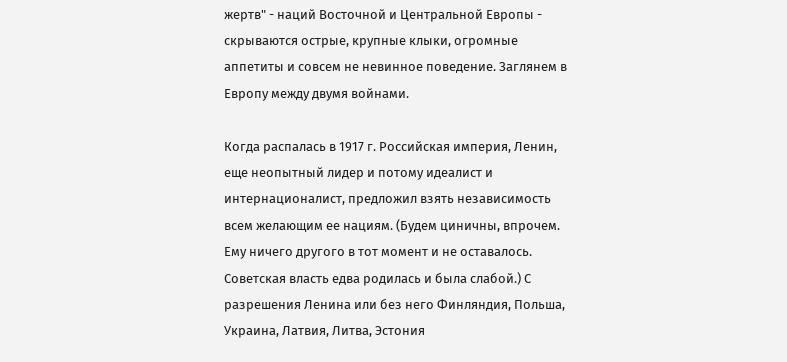жертв" - наций Восточной и Центральной Европы - скрываются острые, крупные клыки, огромные аппетиты и совсем не невинное поведение. Заглянем в Европу между двумя войнами.

Когда распалась в 1917 г. Российская империя, Ленин, еще неопытный лидер и потому идеалист и интернационалист, предложил взять независимость всем желающим ее нациям. (Будем циничны, впрочем. Ему ничего другого в тот момент и не оставалось. Советская власть едва родилась и была слабой.) С разрешения Ленина или без него Финляндия, Польша, Украина, Латвия, Литва, Эстония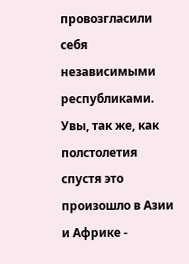провозгласили себя независимыми республиками. Увы, так же, как полстолетия спустя это произошло в Азии и Африке -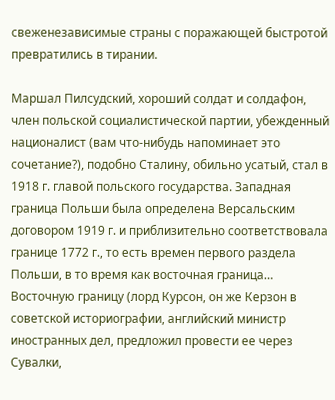свеженезависимые страны с поражающей быстротой превратились в тирании.

Маршал Пилсудский, хороший солдат и солдафон, член польской социалистической партии, убежденный националист (вам что-нибудь напоминает это сочетание?), подобно Сталину, обильно усатый, стал в 1918 г. главой польского государства. Западная граница Польши была определена Версальским договором 1919 г. и приблизительно соответствовала границе 1772 г., то есть времен первого раздела Польши, в то время как восточная граница… Восточную границу (лорд Курсон, он же Керзон в советской историографии, английский министр иностранных дел, предложил провести ее через Сувалки,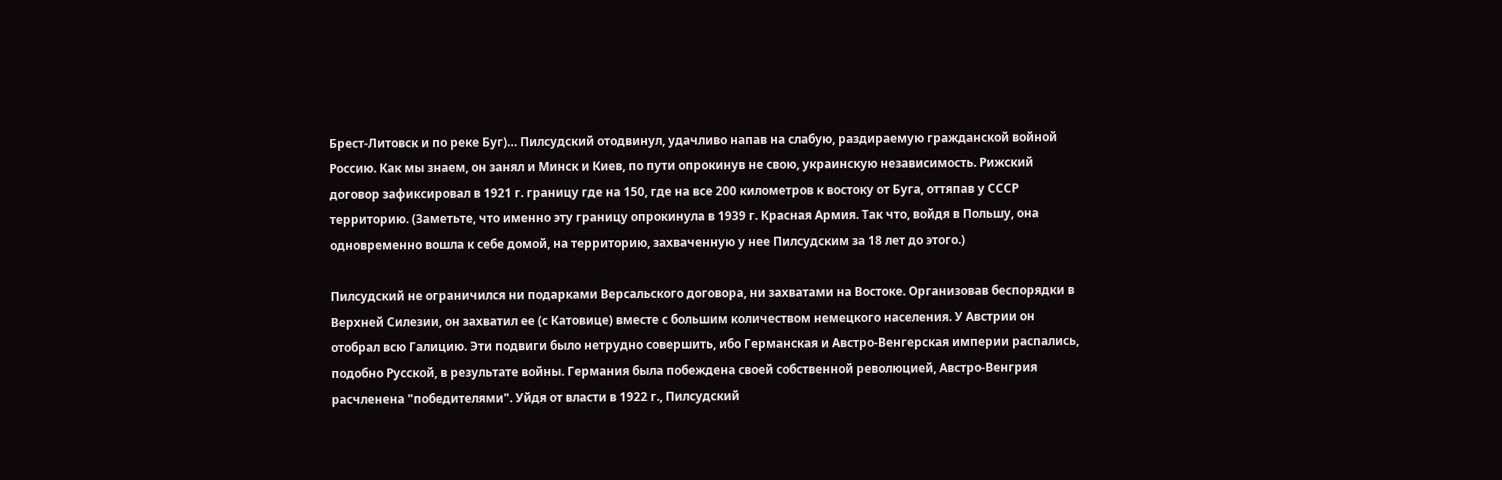Брест-Литовск и по реке Буг)… Пилсудский отодвинул, удачливо напав на слабую, раздираемую гражданской войной Россию. Как мы знаем, он занял и Минск и Киев, по пути опрокинув не свою, украинскую независимость. Рижский договор зафиксировал в 1921 г. границу где на 150, где на все 200 километров к востоку от Буга, оттяпав у СССР территорию. (Заметьте, что именно эту границу опрокинула в 1939 г. Красная Армия. Так что, войдя в Польшу, она одновременно вошла к себе домой, на территорию, захваченную у нее Пилсудским за 18 лет до этого.)

Пилсудский не ограничился ни подарками Версальского договора, ни захватами на Востоке. Организовав беспорядки в Верхней Силезии, он захватил ее (с Катовице) вместе с большим количеством немецкого населения. У Австрии он отобрал всю Галицию. Эти подвиги было нетрудно совершить, ибо Германская и Австро-Венгерская империи распались, подобно Русской, в результате войны. Германия была побеждена своей собственной революцией, Австро-Венгрия расчленена "победителями". Уйдя от власти в 1922 г., Пилсудский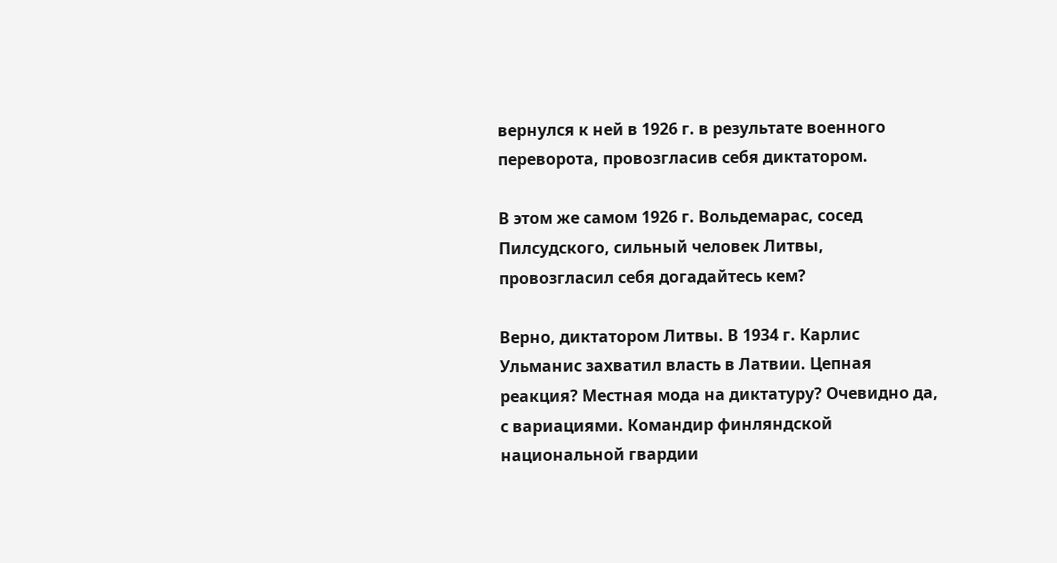вернулся к ней в 1926 г. в результате военного переворота, провозгласив себя диктатором.

В этом же самом 1926 г. Вольдемарас, сосед Пилсудского, сильный человек Литвы, провозгласил себя догадайтесь кем?

Верно, диктатором Литвы. В 1934 г. Карлис Ульманис захватил власть в Латвии. Цепная реакция? Местная мода на диктатуру? Очевидно да, с вариациями. Командир финляндской национальной гвардии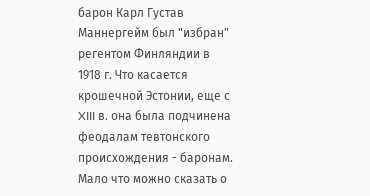барон Карл Густав Маннергейм был "избран" регентом Финляндии в 1918 г. Что касается крошечной Эстонии, еще с XIII в. она была подчинена феодалам тевтонского происхождения - баронам. Мало что можно сказать о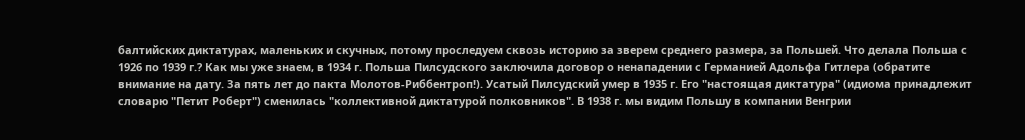балтийских диктатурах, маленьких и скучных, потому проследуем сквозь историю за зверем среднего размера, за Польшей. Что делала Польша с 1926 по 1939 г.? Как мы уже знаем, в 1934 г. Польша Пилсудского заключила договор о ненападении с Германией Адольфа Гитлера (обратите внимание на дату. За пять лет до пакта Молотов-Риббентроп!). Усатый Пилсудский умер в 1935 г. Его "настоящая диктатура" (идиома принадлежит словарю "Петит Роберт") сменилась "коллективной диктатурой полковников". В 1938 г. мы видим Польшу в компании Венгрии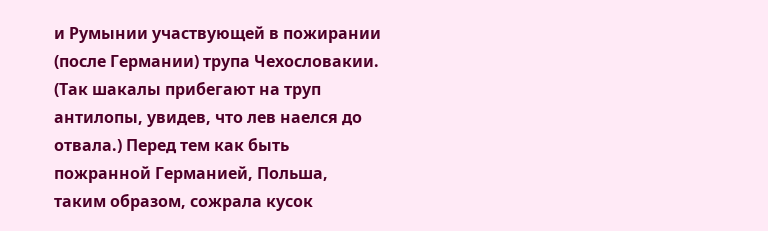и Румынии участвующей в пожирании (после Германии) трупа Чехословакии. (Так шакалы прибегают на труп антилопы, увидев, что лев наелся до отвала.) Перед тем как быть пожранной Германией, Польша, таким образом, сожрала кусок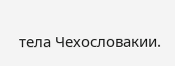тела Чехословакии.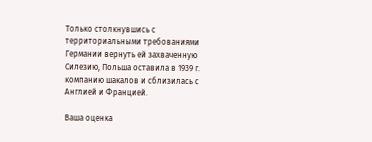Только столкнувшись с территориальными требованиями Германии вернуть ей захваченную Силезию, Польша оставила в 1939 г. компанию шакалов и сблизилась с Англией и Францией.

Ваша оценка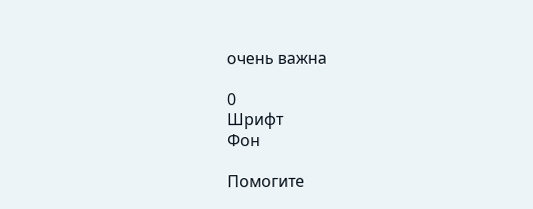очень важна

0
Шрифт
Фон

Помогите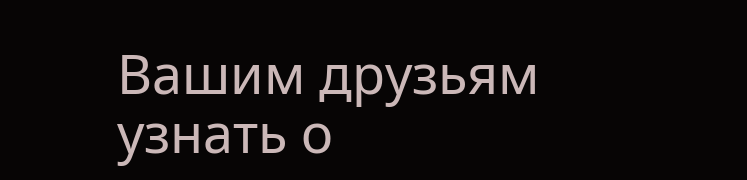Вашим друзьям узнать о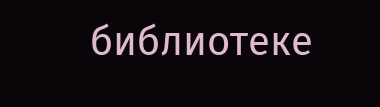библиотеке